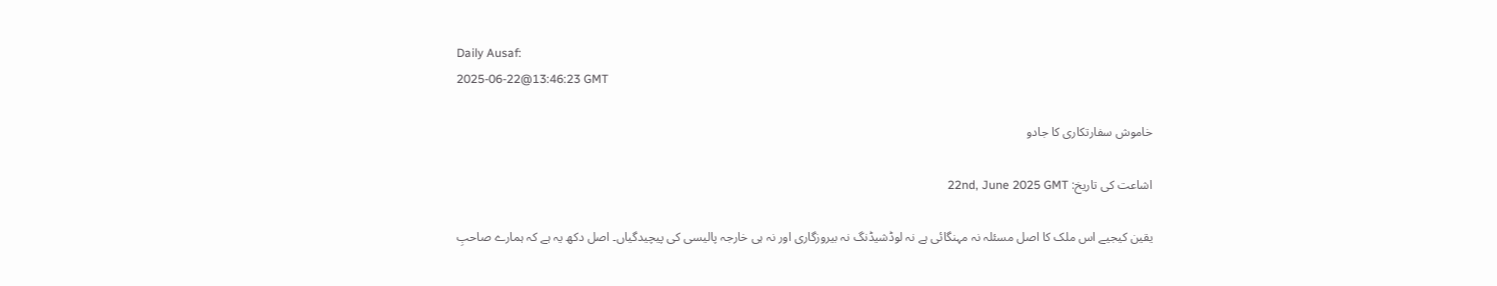Daily Ausaf:
2025-06-22@13:46:23 GMT

خاموش سفارتکاری کا جادو

اشاعت کی تاریخ: 22nd, June 2025 GMT

یقین کیجیے اس ملک کا اصل مسئلہ نہ مہنگائی ہے نہ لوڈشیڈنگ نہ بیروزگاری اور نہ ہی خارجہ پالیسی کی پیچیدگیاں۔ اصل دکھ یہ ہے کہ ہمارے صاحبِ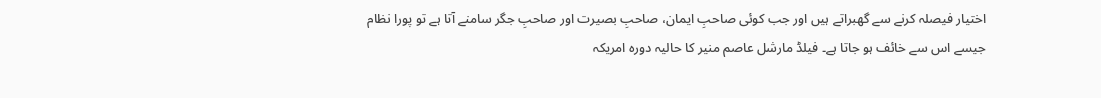اختیار فیصلہ کرنے سے گھبراتے ہیں اور جب کوئی صاحبِ ایمان، صاحبِ بصیرت اور صاحبِ جگر سامنے آتا ہے تو پورا نظام جیسے اس سے خائف ہو جاتا ہے۔ فیلڈ مارشل عاصم منیر کا حالیہ دورہ امریکہ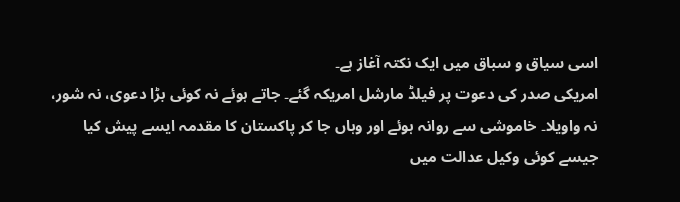اسی سیاق و سباق میں ایک نکتہ آغاز ہے۔
امریکی صدر کی دعوت پر فیلڈ مارشل امریکہ گئے۔ جاتے ہوئے نہ کوئی بڑا دعوی، نہ شور، نہ واویلا۔ خاموشی سے روانہ ہوئے اور وہاں جا کر پاکستان کا مقدمہ ایسے پیش کیا جیسے کوئی وکیل عدالت میں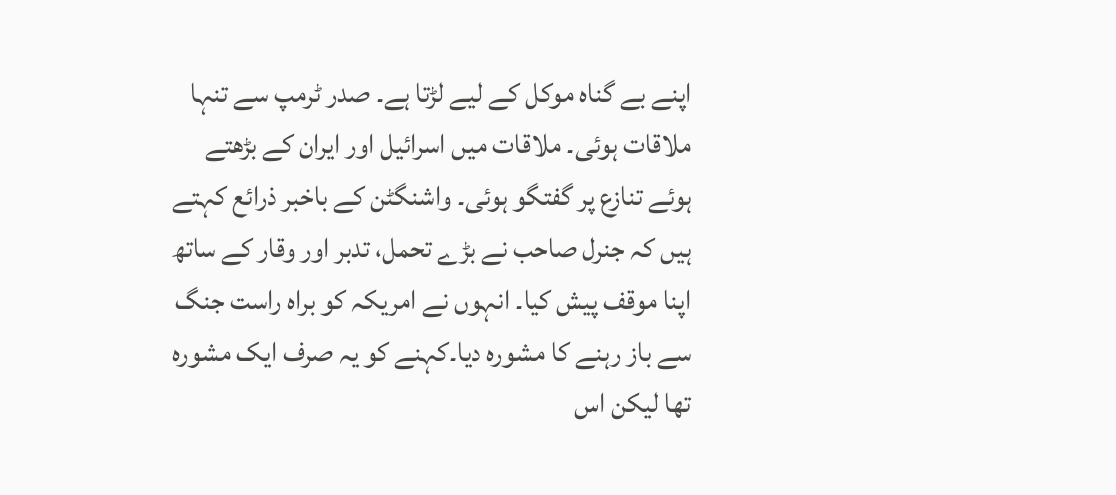اپنے بے گناہ موکل کے لیے لڑتا ہے۔ صدر ٹرمپ سے تنہا ملاقات ہوئی۔ ملاقات میں اسرائیل اور ایران کے بڑھتے ہوئے تنازع پر گفتگو ہوئی۔ واشنگٹن کے باخبر ذرائع کہتے ہیں کہ جنرل صاحب نے بڑے تحمل، تدبر اور وقار کے ساتھ اپنا موقف پیش کیا۔ انہوں نے امریکہ کو براہ راست جنگ سے باز رہنے کا مشورہ دیا۔کہنے کو یہ صرف ایک مشورہ تھا لیکن اس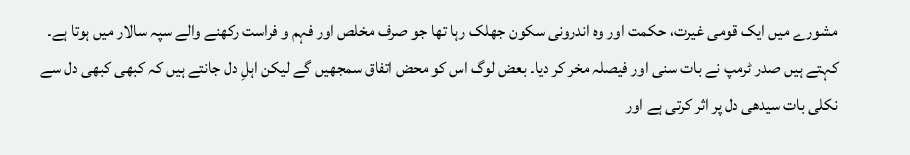مشورے میں ایک قومی غیرت، حکمت اور وہ اندرونی سکون جھلک رہا تھا جو صرف مخلص اور فہم و فراست رکھنے والے سپہ سالار میں ہوتا ہے۔ کہتے ہیں صدر ٹرمپ نے بات سنی اور فیصلہ مخر کر دیا۔ بعض لوگ اس کو محض اتفاق سمجھیں گے لیکن اہلِ دل جانتے ہیں کہ کبھی کبھی دل سے نکلی بات سیدھی دل پر اثر کرتی ہے اور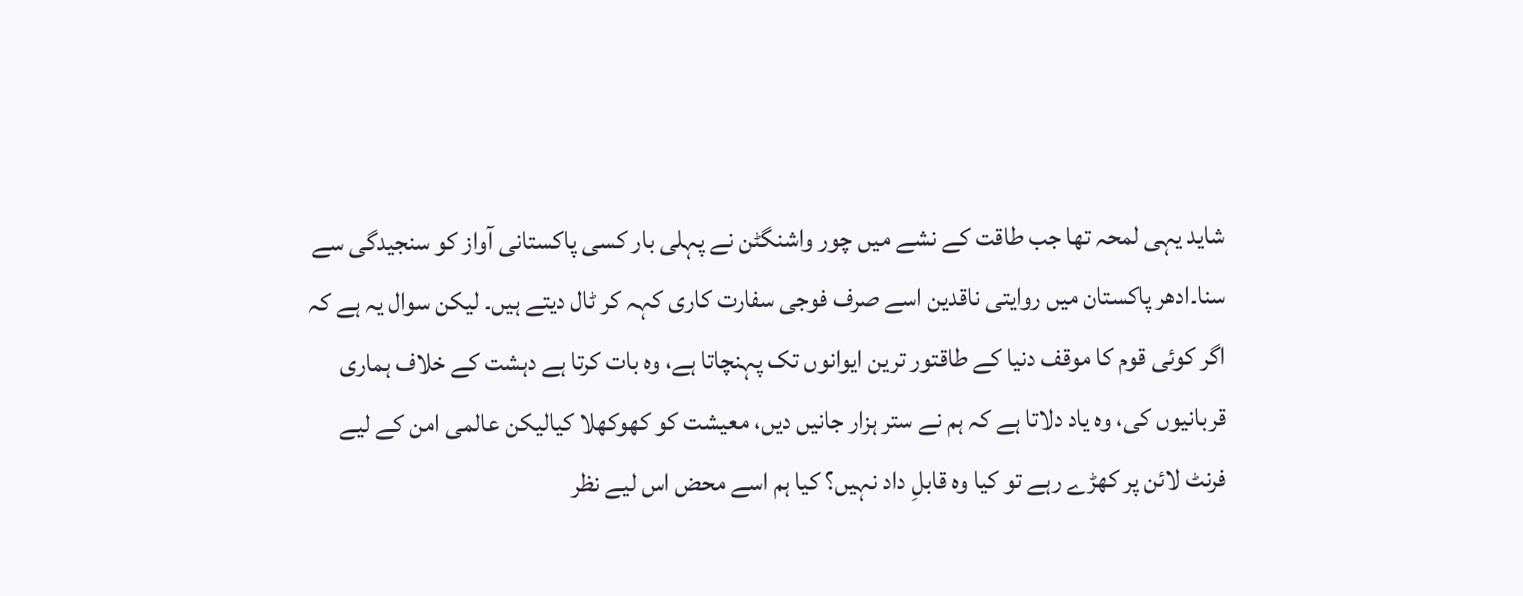شاید یہی لمحہ تھا جب طاقت کے نشے میں چور واشنگٹن نے پہلی بار کسی پاکستانی آواز کو سنجیدگی سے سنا۔ادھر پاکستان میں روایتی ناقدین اسے صرف فوجی سفارت کاری کہہ کر ٹال دیتے ہیں۔ لیکن سوال یہ ہے کہ اگر کوئی قوم کا موقف دنیا کے طاقتور ترین ایوانوں تک پہنچاتا ہے، وہ بات کرتا ہے دہشت کے خلاف ہماری قربانیوں کی، وہ یاد دلاتا ہے کہ ہم نے ستر ہزار جانیں دیں، معیشت کو کھوکھلا کیالیکن عالمی امن کے لیے فرنٹ لائن پر کھڑے رہے تو کیا وہ قابلِ داد نہیں؟ کیا ہم اسے محض اس لیے نظر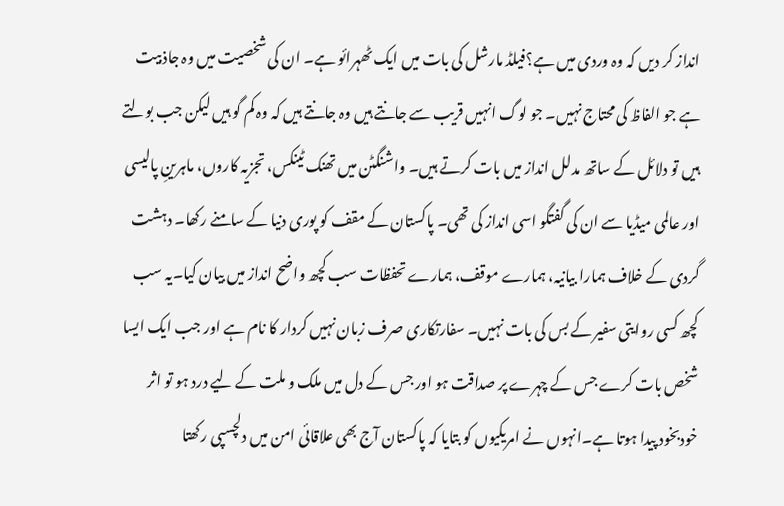انداز کر دیں کہ وہ وردی میں ہے؟فیلڈ مارشل کی بات میں ایک ٹھہرائو ہے۔ ان کی شخصیت میں وہ جاذبیت ہے جو الفاظ کی محتاج نہیں۔ جو لوگ انہیں قریب سے جانتے ہیں وہ جانتے ہیں کہ وہ کم گو ہیں لیکن جب بولتے ہیں تو دلائل کے ساتھ مدلل انداز میں بات کرتے ہیں۔ واشنگٹن میں تھنک ٹینکس، تجزیہ کاروں، ماہرینِ پالیسی اور عالمی میڈیا سے ان کی گفتگو اسی انداز کی تھی۔ پاکستان کے مقف کو پوری دنیا کے سامنے رکھا۔ دہشت گردی کے خلاف ہمارا بیانیہ، ہمارے موقف، ہمارے تحفظات سب کچھ واضح انداز میں بیان کیا۔یہ سب کچھ کسی روایتی سفیر کے بس کی بات نہیں۔ سفارتکاری صرف زبان نہیں کردار کا نام ہے اور جب ایک ایسا شخص بات کرے جس کے چہرے پر صداقت ہو اور جس کے دل میں ملک و ملت کے لیے درد ہو تو اثر خودبخود پیدا ہوتا ہے۔انہوں نے امریکیوں کو بتایا کہ پاکستان آج بھی علاقائی امن میں دلچسپی رکھتا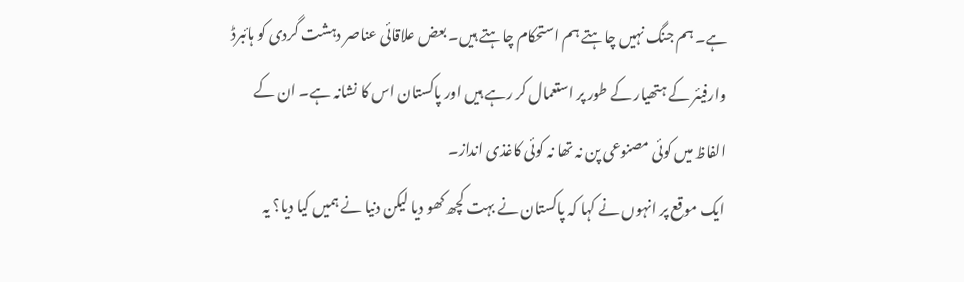ہے۔ ہم جنگ نہیں چاہتے ہم استحکام چاہتے ہیں۔ بعض علاقائی عناصر دہشت گردی کو ہائبرڈ وارفیئر کے ہتھیار کے طور پر استعمال کر رہے ہیں اور پاکستان اس کا نشانہ ہے۔ ان کے الفاظ میں کوئی مصنوعی پن نہ تھا نہ کوئی کاغذی انداز۔
ایک موقع پر انہوں نے کہا کہ پاکستان نے بہت کچھ کھو دیا لیکن دنیا نے ہمیں کیا دیا؟ یہ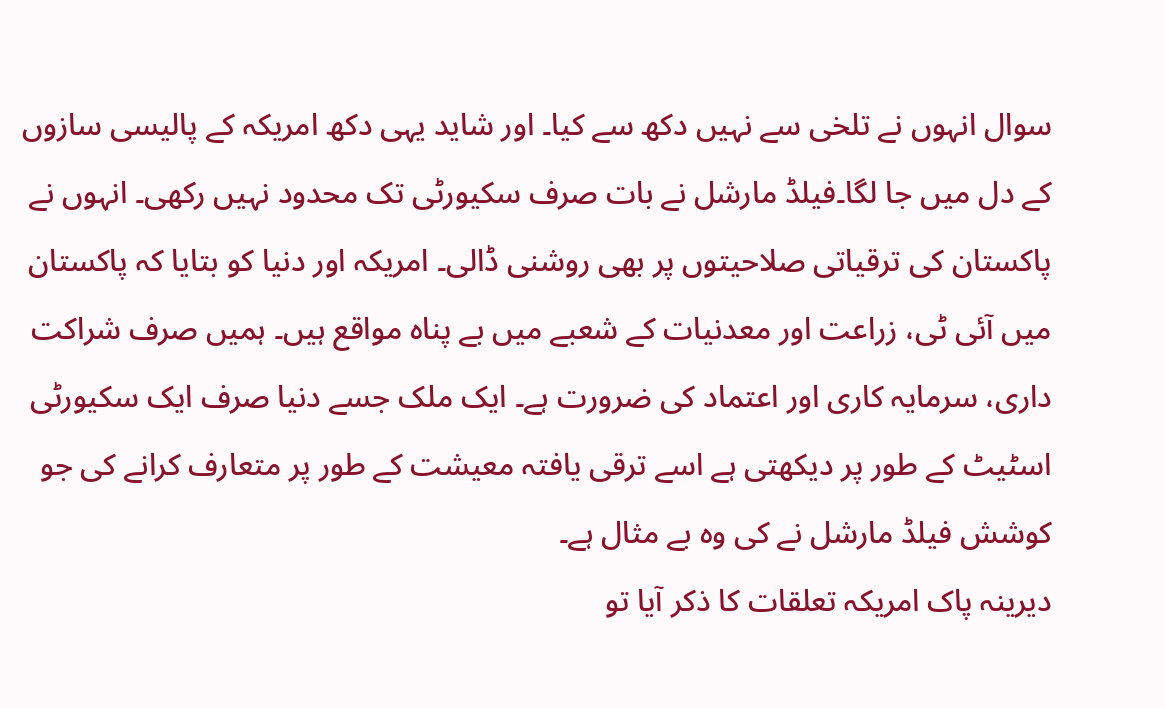سوال انہوں نے تلخی سے نہیں دکھ سے کیا۔ اور شاید یہی دکھ امریکہ کے پالیسی سازوں کے دل میں جا لگا۔فیلڈ مارشل نے بات صرف سکیورٹی تک محدود نہیں رکھی۔ انہوں نے پاکستان کی ترقیاتی صلاحیتوں پر بھی روشنی ڈالی۔ امریکہ اور دنیا کو بتایا کہ پاکستان میں آئی ٹی، زراعت اور معدنیات کے شعبے میں بے پناہ مواقع ہیں۔ ہمیں صرف شراکت داری، سرمایہ کاری اور اعتماد کی ضرورت ہے۔ ایک ملک جسے دنیا صرف ایک سکیورٹی اسٹیٹ کے طور پر دیکھتی ہے اسے ترقی یافتہ معیشت کے طور پر متعارف کرانے کی جو کوشش فیلڈ مارشل نے کی وہ بے مثال ہے۔
دیرینہ پاک امریکہ تعلقات کا ذکر آیا تو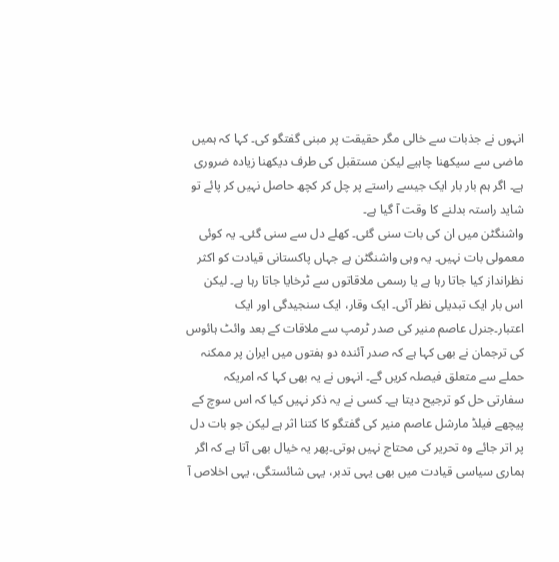انہوں نے جذبات سے خالی مگر حقیقت پر مبنی گفتگو کی۔ کہا کہ ہمیں ماضی سے سیکھنا چاہیے لیکن مستقبل کی طرف دیکھنا زیادہ ضروری ہے۔ اگر ہم بار بار ایک جیسے راستے پر چل کر کچھ حاصل نہیں کر پائے تو شاید راستہ بدلنے کا وقت آ گیا ہے۔
واشنگٹن میں ان کی بات سنی گئی۔ کھلے دل سے سنی گئی۔ یہ کوئی معمولی بات نہیں۔ یہ وہی واشنگٹن ہے جہاں پاکستانی قیادت کو اکثر نظرانداز کیا جاتا رہا ہے یا رسمی ملاقاتوں سے ٹرخایا جاتا رہا ہے۔ لیکن اس بار ایک تبدیلی نظر آئی۔ ایک وقار، ایک سنجیدگی اور ایک اعتبار۔جنرل عاصم منیر کی صدر ٹرمپ سے ملاقات کے بعد وائٹ ہائوس کی ترجمان نے بھی کہا ہے کہ صدر آئندہ دو ہفتوں میں ایران پر ممکنہ حملے سے متعلق فیصلہ کریں گے۔ انہوں نے یہ بھی کہا کہ امریکہ سفارتی حل کو ترجیح دیتا ہے۔ کسی نے یہ ذکر نہیں کیا کہ اس سوچ کے پیچھے فیلڈ مارشل عاصم منیر کی گفتگو کا کتنا اثر ہے لیکن جو بات دل پر اتر جائے وہ تحریر کی محتاج نہیں ہوتی۔پھر یہ خیال بھی آتا ہے کہ اگر ہماری سیاسی قیادت میں بھی یہی تدبر، یہی شائستگی، یہی اخلاص آ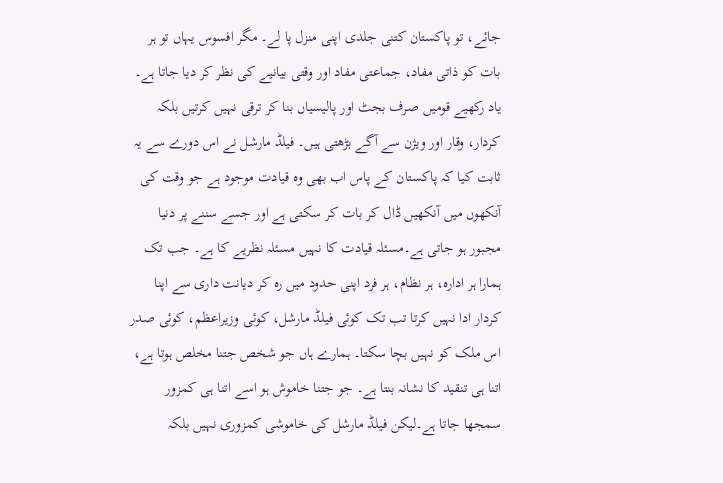جائے، تو پاکستان کتنی جلدی اپنی منزل پا لے۔ مگر افسوس یہاں تو ہر بات کو ذاتی مفاد، جماعتی مفاد اور وقتی بیانیے کی نظر کر دیا جاتا ہے۔
یاد رکھیے قومیں صرف بجٹ اور پالیسیاں بنا کر ترقی نہیں کرتیں بلکہ کردار، وقار اور ویژن سے آگے بڑھتی ہیں۔ فیلڈ مارشل نے اس دورے سے یہ ثابت کیا کہ پاکستان کے پاس اب بھی وہ قیادت موجود ہے جو وقت کی آنکھوں میں آنکھیں ڈال کر بات کر سکتی ہے اور جسے سننے پر دنیا مجبور ہو جاتی ہے۔مسئلہ قیادت کا نہیں مسئلہ نظریے کا ہے۔ جب تک ہمارا ہر ادارہ، ہر نظام، ہر فرد اپنی حدود میں رہ کر دیانت داری سے اپنا کردار ادا نہیں کرتا تب تک کوئی فیلڈ مارشل، کوئی وزیراعظم، کوئی صدر اس ملک کو نہیں بچا سکتا۔ ہمارے ہاں جو شخص جتنا مخلص ہوتا ہے، اتنا ہی تنقید کا نشانہ بنتا ہے۔ جو جتنا خاموش ہو اسے اتنا ہی کمزور سمجھا جاتا ہے۔لیکن فیلڈ مارشل کی خاموشی کمزوری نہیں بلکہ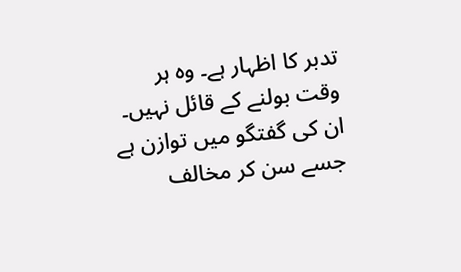تدبر کا اظہار ہے۔ وہ ہر وقت بولنے کے قائل نہیں۔ ان کی گفتگو میں توازن ہے جسے سن کر مخالف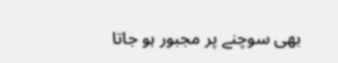بھی سوچنے پر مجبور ہو جاتا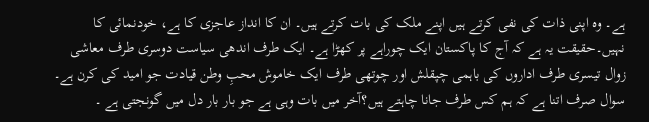ہے۔ وہ اپنی ذات کی نفی کرتے ہیں اپنے ملک کی بات کرتے ہیں۔ ان کا انداز عاجزی کا ہے، خودنمائی کا نہیں۔حقیقت یہ ہے کہ آج کا پاکستان ایک چوراہے پر کھڑا ہے۔ ایک طرف اندھی سیاست دوسری طرف معاشی زوال تیسری طرف اداروں کی باہمی چپقلش اور چوتھی طرف ایک خاموش محبِ وطن قیادت جو امید کی کرن ہے۔ سوال صرف اتنا ہے کہ ہم کس طرف جانا چاہتے ہیں؟آخر میں بات وہی ہے جو بار بار دل میں گونجتی ہے ۔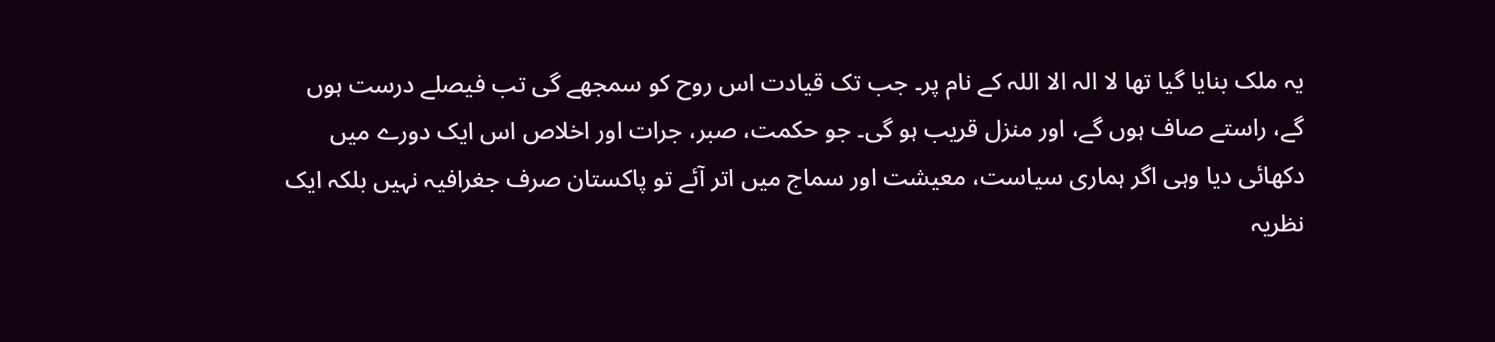یہ ملک بنایا گیا تھا لا الہ الا اللہ کے نام پر۔ جب تک قیادت اس روح کو سمجھے گی تب فیصلے درست ہوں گے، راستے صاف ہوں گے، اور منزل قریب ہو گی۔ جو حکمت، صبر، جرات اور اخلاص اس ایک دورے میں دکھائی دیا وہی اگر ہماری سیاست، معیشت اور سماج میں اتر آئے تو پاکستان صرف جغرافیہ نہیں بلکہ ایک نظریہ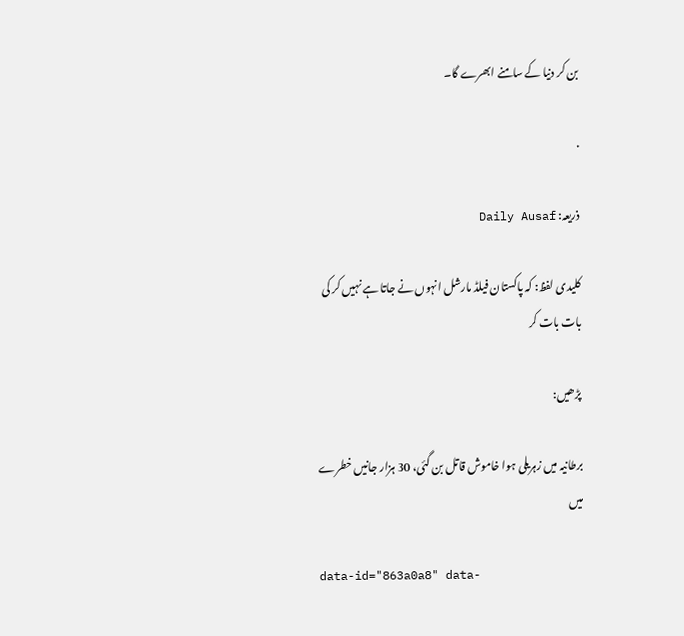بن کر دنیا کے سامنے ابھرے گا۔

.

ذریعہ: Daily Ausaf

کلیدی لفظ: کہ پاکستان فیلڈ مارشل انہوں نے جاتا ہے نہیں کر کی بات بات کر

پڑھیں:

برطانیہ میں زہریلی ہوا خاموش قاتل بن گئی، 30 ہزار جانیں خطرے میں

data-id="863a0a8" data-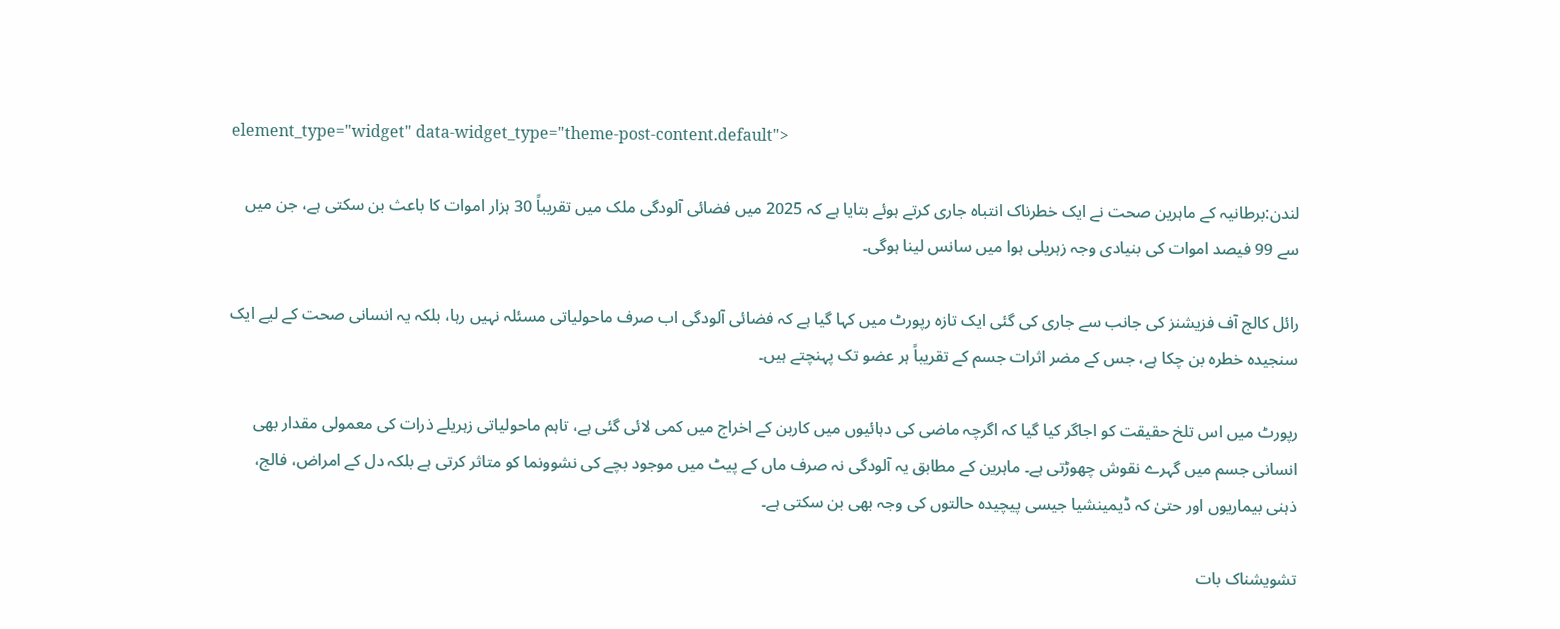element_type="widget" data-widget_type="theme-post-content.default">

لندن:برطانیہ کے ماہرین صحت نے ایک خطرناک انتباہ جاری کرتے ہوئے بتایا ہے کہ 2025 میں فضائی آلودگی ملک میں تقریباً 30 ہزار اموات کا باعث بن سکتی ہے، جن میں سے 99 فیصد اموات کی بنیادی وجہ زہریلی ہوا میں سانس لینا ہوگی۔

رائل کالج آف فزیشنز کی جانب سے جاری کی گئی ایک تازہ رپورٹ میں کہا گیا ہے کہ فضائی آلودگی اب صرف ماحولیاتی مسئلہ نہیں رہا، بلکہ یہ انسانی صحت کے لیے ایک سنجیدہ خطرہ بن چکا ہے، جس کے مضر اثرات جسم کے تقریباً ہر عضو تک پہنچتے ہیں۔

رپورٹ میں اس تلخ حقیقت کو اجاگر کیا گیا کہ اگرچہ ماضی کی دہائیوں میں کاربن کے اخراج میں کمی لائی گئی ہے، تاہم ماحولیاتی زہریلے ذرات کی معمولی مقدار بھی انسانی جسم میں گہرے نقوش چھوڑتی ہے۔ ماہرین کے مطابق یہ آلودگی نہ صرف ماں کے پیٹ میں موجود بچے کی نشوونما کو متاثر کرتی ہے بلکہ دل کے امراض، فالج، ذہنی بیماریوں اور حتیٰ کہ ڈیمینشیا جیسی پیچیدہ حالتوں کی وجہ بھی بن سکتی ہے۔

تشویشناک بات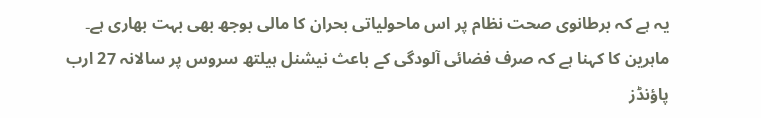یہ ہے کہ برطانوی صحت نظام پر اس ماحولیاتی بحران کا مالی بوجھ بھی بہت بھاری ہے۔ ماہرین کا کہنا ہے کہ صرف فضائی آلودگی کے باعث نیشنل ہیلتھ سروس پر سالانہ 27 ارب پاؤنڈز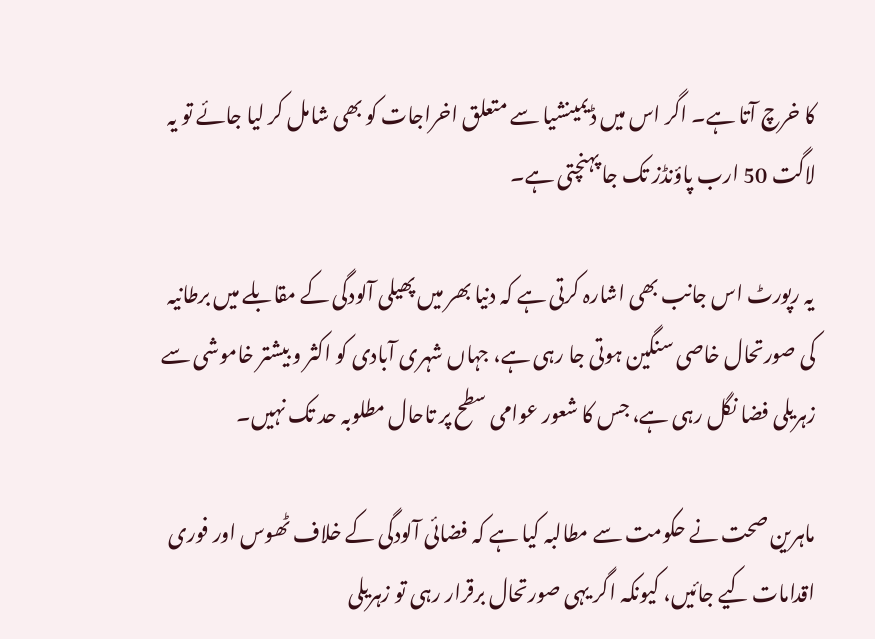کا خرچ آتا ہے۔ اگر اس میں ڈیمینشیا سے متعلق اخراجات کو بھی شامل کر لیا جائے تو یہ لاگت 50 ارب پاؤنڈز تک جا پہنچتی ہے۔

یہ رپورٹ اس جانب بھی اشارہ کرتی ہے کہ دنیا بھر میں پھیلی آلودگی کے مقابلے میں برطانیہ کی صورتحال خاصی سنگین ہوتی جا رہی ہے، جہاں شہری آبادی کو اکثر و بیشتر خاموشی سے زہریلی فضا نگل رہی ہے، جس کا شعور عوامی سطح پر تاحال مطلوبہ حد تک نہیں۔

ماہرین صحت نے حکومت سے مطالبہ کیا ہے کہ فضائی آلودگی کے خلاف ٹھوس اور فوری اقدامات کیے جائیں، کیونکہ اگر یہی صورتحال برقرار رہی تو زہریلی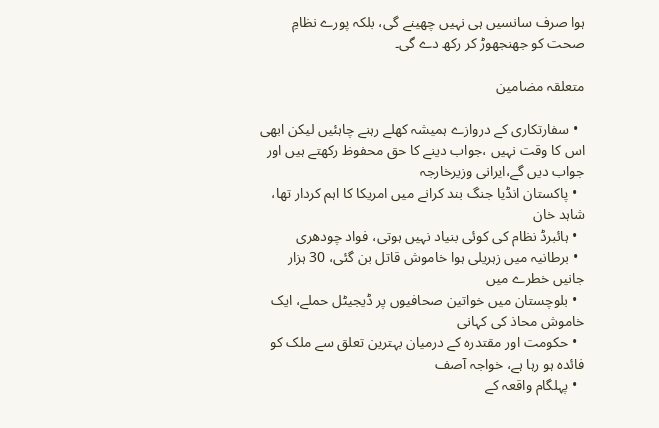ہوا صرف سانسیں ہی نہیں چھینے گی، بلکہ پورے نظامِ صحت کو جھنجھوڑ کر رکھ دے گی۔

متعلقہ مضامین

  • سفارتکاری کے دروازے ہمیشہ کھلے رہنے چاہئیں لیکن ابھی اس کا وقت نہیں ،جواب دینے کا حق محفوظ رکھتے ہیں اور جواب دیں گے،ایرانی وزیرخارجہ
  • پاکستان انڈیا جنگ بند کرانے میں امریکا کا اہم کردار تھا، شاہد خان
  • ہائبرڈ نظام کی کوئی بنیاد نہیں ہوتی، فواد چودھری
  • برطانیہ میں زہریلی ہوا خاموش قاتل بن گئی، 30 ہزار جانیں خطرے میں
  • بلوچستان میں خواتین صحافیوں پر ڈیجیٹل حملے، ایک خاموش محاذ کی کہانی
  • حکومت اور مقتدرہ کے درمیان بہترین تعلق سے ملک کو فائدہ ہو رہا ہے، خواجہ آصف
  • پہلگام واقعہ کے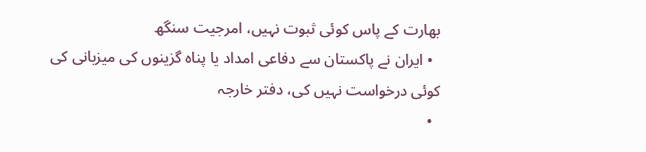بھارت کے پاس کوئی ثبوت نہیں، امرجیت سنگھ
  • ایران نے پاکستان سے دفاعی امداد یا پناہ گزینوں کی میزبانی کی کوئی درخواست نہیں کی، دفتر خارجہ
  •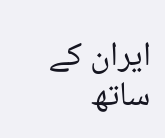ایران کے ساتھ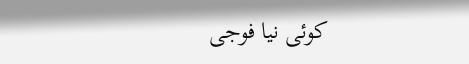کوئی نیا فوجی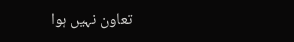تعاون نہیں ہوا